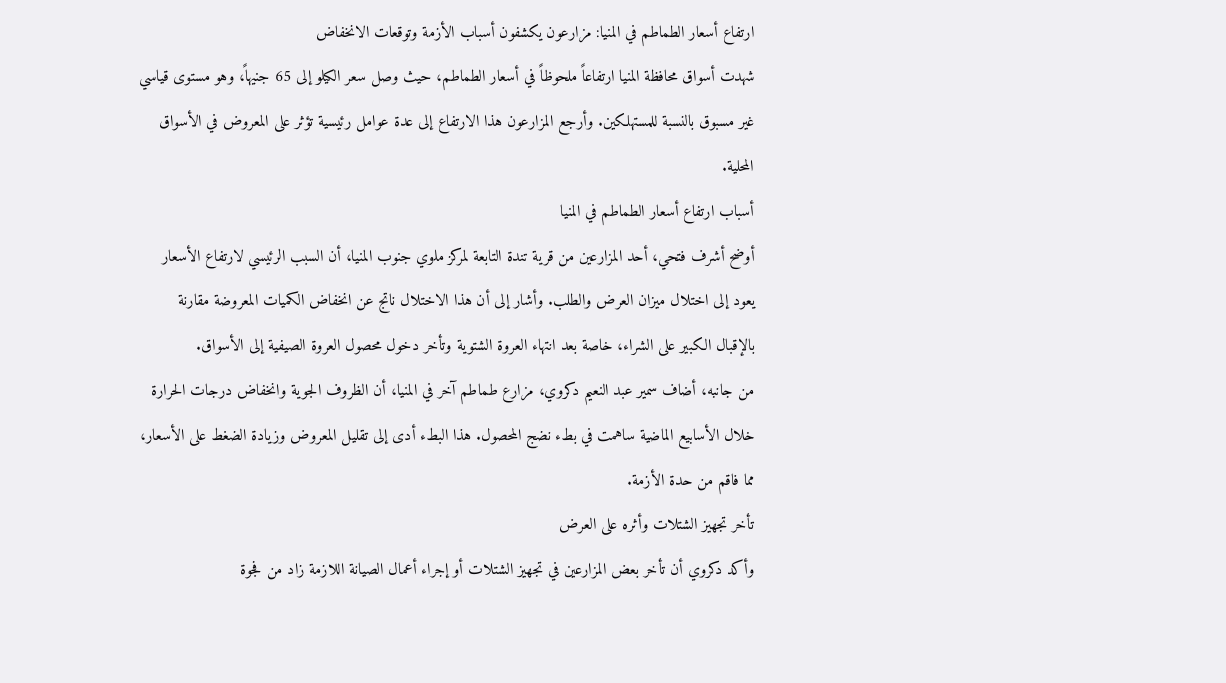ارتفاع أسعار الطماطم في المنيا: مزارعون يكشفون أسباب الأزمة وتوقعات الانخفاض
شهدت أسواق محافظة المنيا ارتفاعاً ملحوظاً في أسعار الطماطم، حيث وصل سعر الكيلو إلى 65 جنيهاً، وهو مستوى قياسي غير مسبوق بالنسبة للمستهلكين. وأرجع المزارعون هذا الارتفاع إلى عدة عوامل رئيسية تؤثر على المعروض في الأسواق المحلية.
أسباب ارتفاع أسعار الطماطم في المنيا
أوضح أشرف فتحي، أحد المزارعين من قرية تندة التابعة لمركز ملوي جنوب المنيا، أن السبب الرئيسي لارتفاع الأسعار يعود إلى اختلال ميزان العرض والطلب. وأشار إلى أن هذا الاختلال ناتج عن انخفاض الكميات المعروضة مقارنة بالإقبال الكبير على الشراء، خاصة بعد انتهاء العروة الشتوية وتأخر دخول محصول العروة الصيفية إلى الأسواق.
من جانبه، أضاف سمير عبد النعيم دكروي، مزارع طماطم آخر في المنيا، أن الظروف الجوية وانخفاض درجات الحرارة خلال الأسابيع الماضية ساهمت في بطء نضج المحصول. هذا البطء أدى إلى تقليل المعروض وزيادة الضغط على الأسعار، مما فاقم من حدة الأزمة.
تأخر تجهيز الشتلات وأثره على العرض
وأكد دكروي أن تأخر بعض المزارعين في تجهيز الشتلات أو إجراء أعمال الصيانة اللازمة زاد من فجوة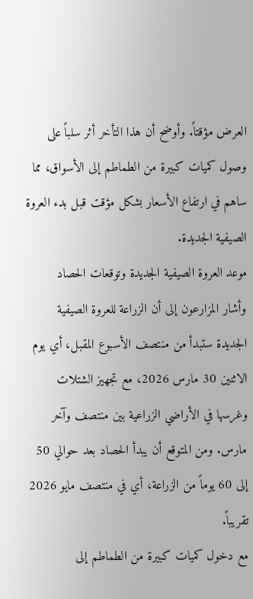العرض مؤقتاً. وأوضح أن هذا التأخر أثر سلباً على وصول كميات كبيرة من الطماطم إلى الأسواق، مما ساهم في ارتفاع الأسعار بشكل مؤقت قبل بدء العروة الصيفية الجديدة.
موعد العروة الصيفية الجديدة وتوقعات الحصاد
وأشار المزارعون إلى أن الزراعة للعروة الصيفية الجديدة ستبدأ من منتصف الأسبوع المقبل، أي يوم الاثنين 30 مارس 2026، مع تجهيز الشتلات وغرسها في الأراضي الزراعية بين منتصف وآخر مارس. ومن المتوقع أن يبدأ الحصاد بعد حوالي 50 إلى 60 يوماً من الزراعة، أي في منتصف مايو 2026 تقريباً.
مع دخول كميات كبيرة من الطماطم إلى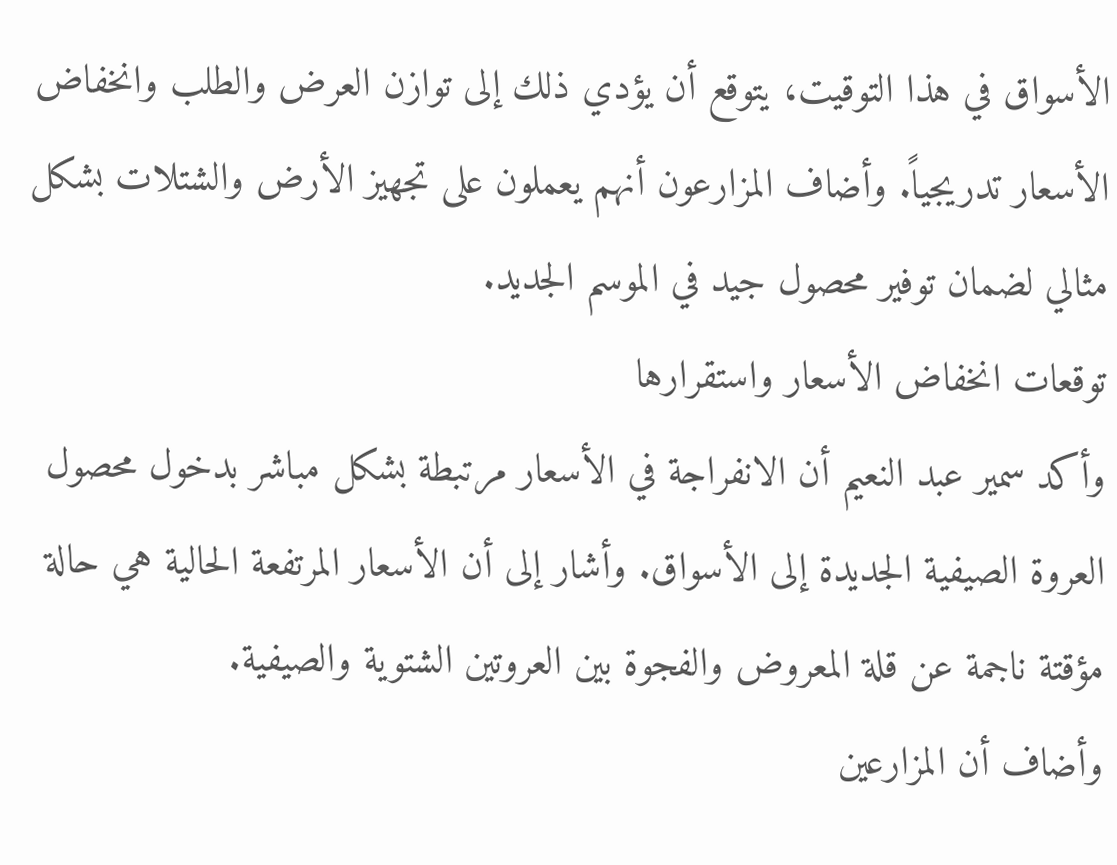الأسواق في هذا التوقيت، يتوقع أن يؤدي ذلك إلى توازن العرض والطلب وانخفاض الأسعار تدريجياً. وأضاف المزارعون أنهم يعملون على تجهيز الأرض والشتلات بشكل مثالي لضمان توفير محصول جيد في الموسم الجديد.
توقعات انخفاض الأسعار واستقرارها
وأكد سمير عبد النعيم أن الانفراجة في الأسعار مرتبطة بشكل مباشر بدخول محصول العروة الصيفية الجديدة إلى الأسواق. وأشار إلى أن الأسعار المرتفعة الحالية هي حالة مؤقتة ناجمة عن قلة المعروض والفجوة بين العروتين الشتوية والصيفية.
وأضاف أن المزارعين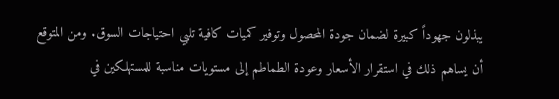يبذلون جهوداً كبيرة لضمان جودة المحصول وتوفير كميات كافية تلبي احتياجات السوق. ومن المتوقع أن يساهم ذلك في استقرار الأسعار وعودة الطماطم إلى مستويات مناسبة للمستهلكين في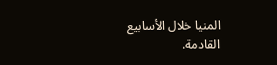المنيا خلال الأسابيع القادمة.